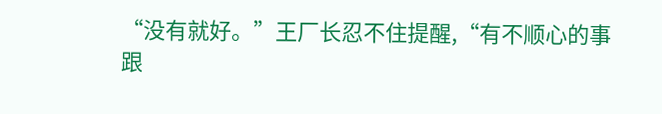“没有就好。”王厂长忍不住提醒,“有不顺心的事跟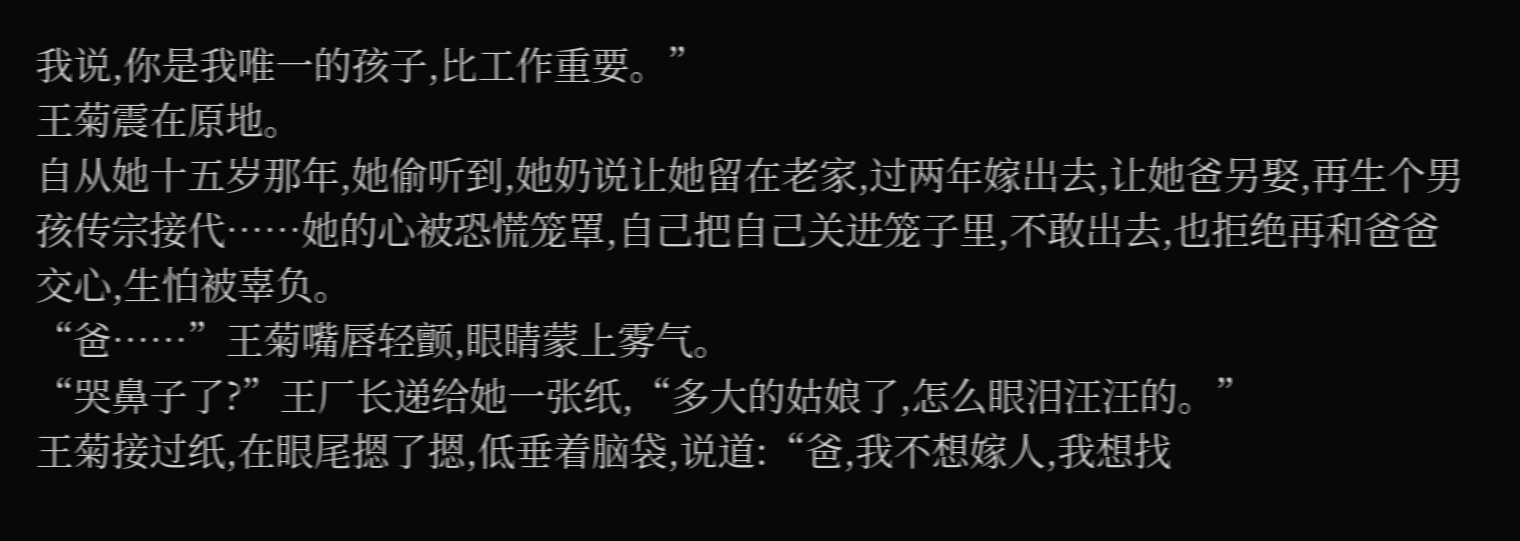我说,你是我唯一的孩子,比工作重要。”
王菊震在原地。
自从她十五岁那年,她偷听到,她奶说让她留在老家,过两年嫁出去,让她爸另娶,再生个男孩传宗接代……她的心被恐慌笼罩,自己把自己关进笼子里,不敢出去,也拒绝再和爸爸交心,生怕被辜负。
“爸……”王菊嘴唇轻颤,眼睛蒙上雾气。
“哭鼻子了?”王厂长递给她一张纸,“多大的姑娘了,怎么眼泪汪汪的。”
王菊接过纸,在眼尾摁了摁,低垂着脑袋,说道:“爸,我不想嫁人,我想找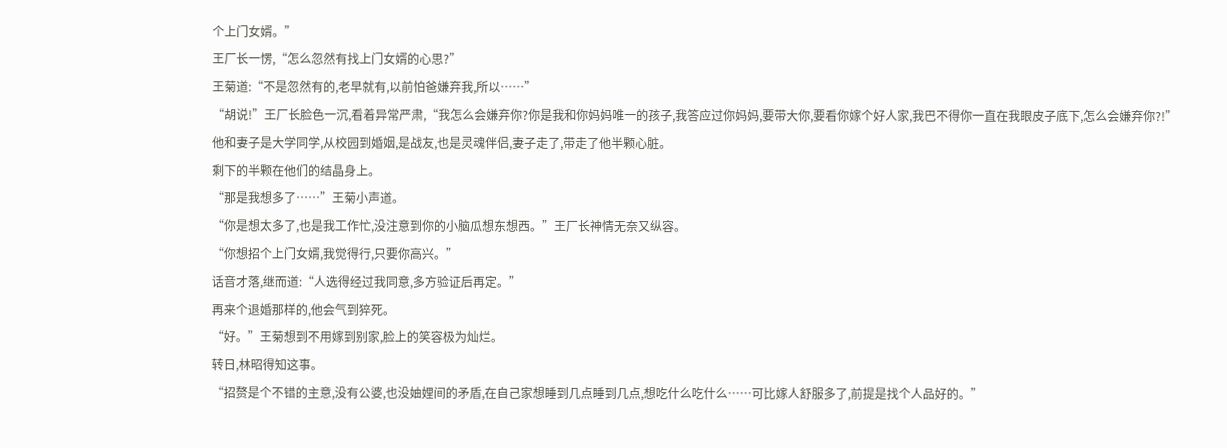个上门女婿。”
王厂长一愣,“怎么忽然有找上门女婿的心思?”
王菊道:“不是忽然有的,老早就有,以前怕爸嫌弃我,所以……”
“胡说!”王厂长脸色一沉,看着异常严肃,“我怎么会嫌弃你?你是我和你妈妈唯一的孩子,我答应过你妈妈,要带大你,要看你嫁个好人家,我巴不得你一直在我眼皮子底下,怎么会嫌弃你?!”
他和妻子是大学同学,从校园到婚姻,是战友,也是灵魂伴侣,妻子走了,带走了他半颗心脏。
剩下的半颗在他们的结晶身上。
“那是我想多了……”王菊小声道。
“你是想太多了,也是我工作忙,没注意到你的小脑瓜想东想西。”王厂长神情无奈又纵容。
“你想招个上门女婿,我觉得行,只要你高兴。”
话音才落,继而道:“人选得经过我同意,多方验证后再定。”
再来个退婚那样的,他会气到猝死。
“好。”王菊想到不用嫁到别家,脸上的笑容极为灿烂。
转日,林昭得知这事。
“招赘是个不错的主意,没有公婆,也没妯娌间的矛盾,在自己家想睡到几点睡到几点,想吃什么吃什么……可比嫁人舒服多了,前提是找个人品好的。”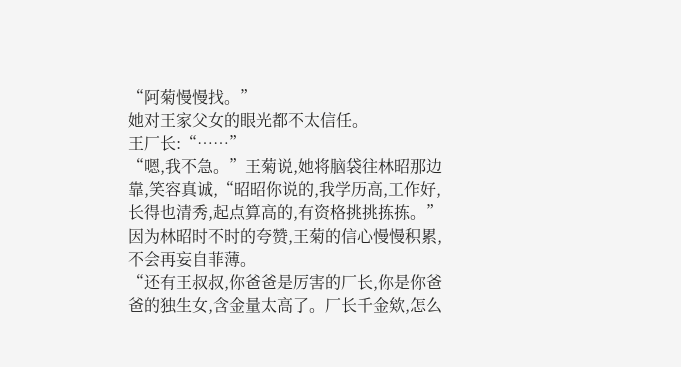“阿菊慢慢找。”
她对王家父女的眼光都不太信任。
王厂长:“……”
“嗯,我不急。”王菊说,她将脑袋往林昭那边靠,笑容真诚,“昭昭你说的,我学历高,工作好,长得也清秀,起点算高的,有资格挑挑拣拣。”
因为林昭时不时的夸赞,王菊的信心慢慢积累,不会再妄自菲薄。
“还有王叔叔,你爸爸是厉害的厂长,你是你爸爸的独生女,含金量太高了。厂长千金欸,怎么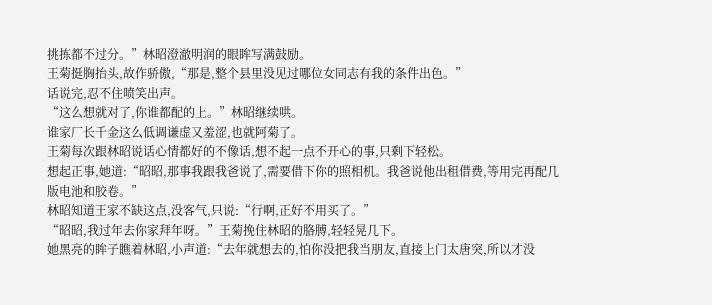挑拣都不过分。”林昭澄澈明润的眼眸写满鼓励。
王菊挺胸抬头,故作骄傲,“那是,整个县里没见过哪位女同志有我的条件出色。”
话说完,忍不住喷笑出声。
“这么想就对了,你谁都配的上。”林昭继续哄。
谁家厂长千金这么低调谦虚又羞涩,也就阿菊了。
王菊每次跟林昭说话心情都好的不像话,想不起一点不开心的事,只剩下轻松。
想起正事,她道:“昭昭,那事我跟我爸说了,需要借下你的照相机。我爸说他出租借费,等用完再配几版电池和胶卷。”
林昭知道王家不缺这点,没客气,只说:“行啊,正好不用买了。”
“昭昭,我过年去你家拜年呀。”王菊挽住林昭的胳膊,轻轻晃几下。
她黑亮的眸子瞧着林昭,小声道:“去年就想去的,怕你没把我当朋友,直接上门太唐突,所以才没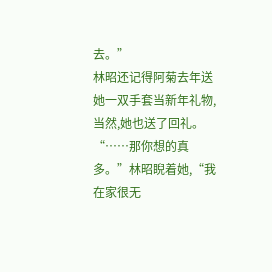去。”
林昭还记得阿菊去年送她一双手套当新年礼物,当然,她也送了回礼。
“……那你想的真多。”林昭睨着她,“我在家很无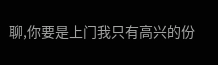聊,你要是上门我只有高兴的份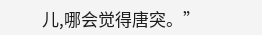儿,哪会觉得唐突。”